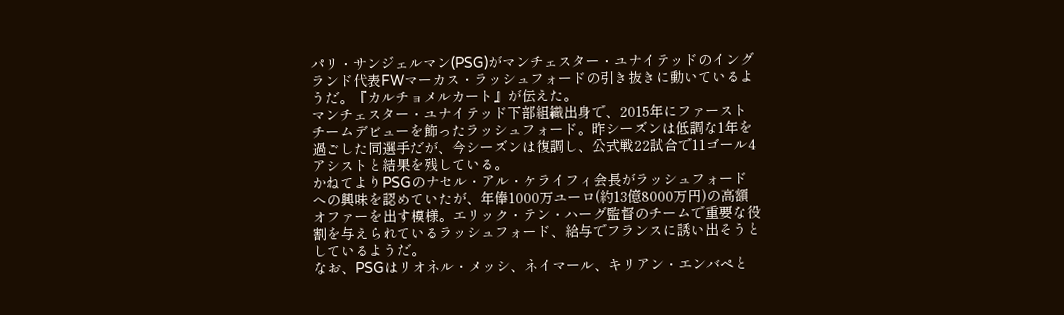パリ・サンジェルマン(PSG)がマンチェスター・ユナイテッドのイングランド代表FWマーカス・ラッシュフォードの引き抜きに動いているようだ。『カルチョメルカート』が伝えた。
マンチェスター・ユナイテッド下部組織出身で、2015年にファーストチームデビューを飾ったラッシュフォード。昨シーズンは低調な1年を過ごした同選手だが、今シーズンは復調し、公式戦22試合で11ゴール4アシストと結果を残している。
かねてよりPSGのナセル・アル・ケライフィ会長がラッシュフォードへの興味を認めていたが、年俸1000万ユーロ(約13億8000万円)の高額オファーを出す模様。エリック・テン・ハーグ監督のチームで重要な役割を与えられているラッシュフォード、給与でフランスに誘い出そうとしているようだ。
なお、PSGはリオネル・メッシ、ネイマール、キリアン・エンバペと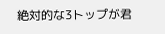絶対的な3トップが君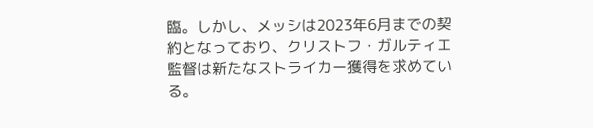臨。しかし、メッシは2023年6月までの契約となっており、クリストフ・ガルティエ監督は新たなストライカー獲得を求めている。